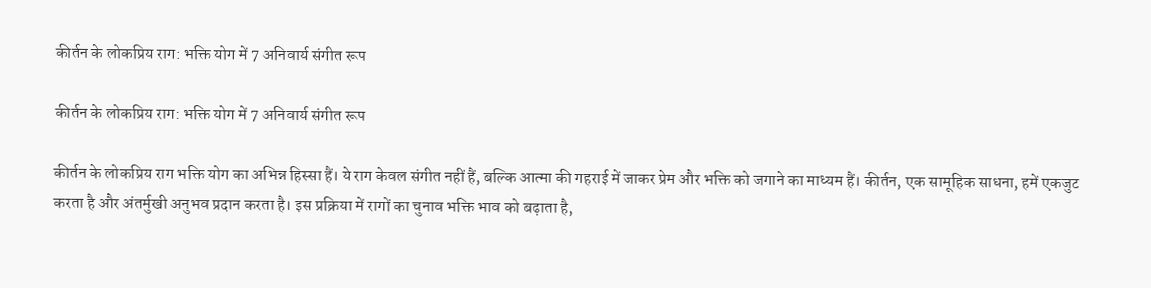कीर्तन के लोकप्रिय राग: भक्ति योग में 7 अनिवार्य संगीत रूप

कीर्तन के लोकप्रिय राग: भक्ति योग में 7 अनिवार्य संगीत रूप

कीर्तन के लोकप्रिय राग भक्ति योग का अभिन्न हिस्सा हैं। ये राग केवल संगीत नहीं हैं, बल्कि आत्मा की गहराई में जाकर प्रेम और भक्ति को जगाने का माध्यम हैं। कीर्तन, एक सामूहिक साधना, हमें एकजुट करता है और अंतर्मुखी अनुभव प्रदान करता है। इस प्रक्रिया में रागों का चुनाव भक्ति भाव को बढ़ाता है,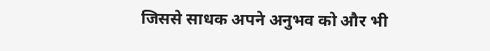जिससे साधक अपने अनुभव को और भी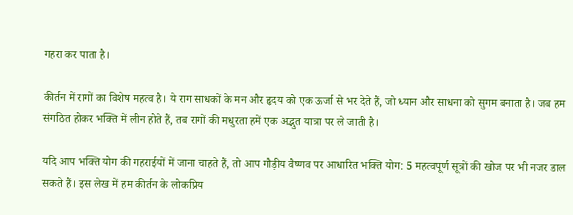गहरा कर पाता है।

कीर्तन में रागों का विशेष महत्व है। ये राग साधकों के मन और हृदय को एक ऊर्जा से भर देते हैं, जो ध्यान और साधना को सुगम बनाता है। जब हम संगठित होकर भक्ति में लीन होते हैं, तब रागों की मधुरता हमें एक अद्भुत यात्रा पर ले जाती है।

यदि आप भक्ति योग की गहराईयों में जाना चाहते हैं, तो आप गौड़ीय वैष्णव पर आधारित भक्ति योग: 5 महत्वपूर्ण सूत्रों की खोज पर भी नजर डाल सकते हैं। इस लेख में हम कीर्तन के लोकप्रिय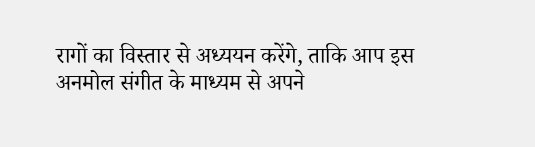रागों का विस्तार से अध्ययन करेंगे, ताकि आप इस अनमोल संगीत के माध्यम से अपने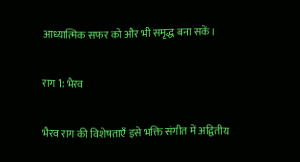आध्यात्मिक सफर को और भी समृद्ध बना सकें।

राग 1: भैरव

भैरव राग की विशेषताएँ इसे भक्ति संगीत में अद्वितीय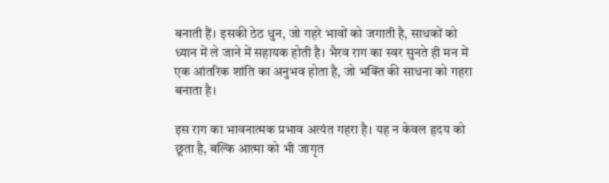बनाती हैं। इसकी ठेठ धुन, जो गहरे भावों को जगाती है, साधकों को ध्यान में ले जाने में सहायक होती है। भैरव राग का स्वर सुनते ही मन में एक आंतरिक शांति का अनुभव होता है, जो भक्ति की साधना को गहरा बनाता है।

इस राग का भावनात्मक प्रभाव अत्यंत गहरा है। यह न केवल हृदय को छूता है, बल्कि आत्मा को भी जागृत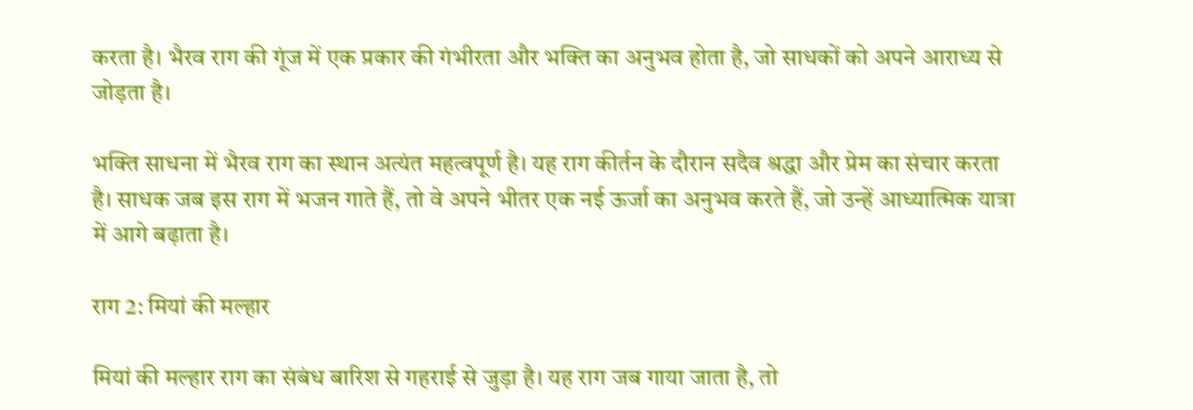करता है। भैरव राग की गूंज में एक प्रकार की गंभीरता और भक्ति का अनुभव होता है, जो साधकों को अपने आराध्य से जोड़ता है।

भक्ति साधना में भैरव राग का स्थान अत्यंत महत्वपूर्ण है। यह राग कीर्तन के दौरान सदैव श्रद्धा और प्रेम का संचार करता है। साधक जब इस राग में भजन गाते हैं, तो वे अपने भीतर एक नई ऊर्जा का अनुभव करते हैं, जो उन्हें आध्यात्मिक यात्रा में आगे बढ़ाता है।

राग 2: मियां की मल्हार

मियां की मल्हार राग का संबंध बारिश से गहराई से जुड़ा है। यह राग जब गाया जाता है, तो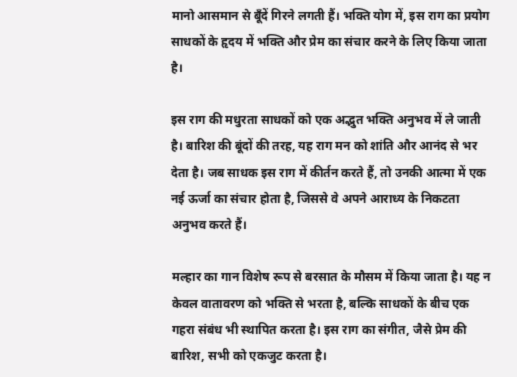मानो आसमान से बूँदें गिरने लगती हैं। भक्ति योग में, इस राग का प्रयोग साधकों के हृदय में भक्ति और प्रेम का संचार करने के लिए किया जाता है।

इस राग की मधुरता साधकों को एक अद्भुत भक्ति अनुभव में ले जाती है। बारिश की बूंदों की तरह, यह राग मन को शांति और आनंद से भर देता है। जब साधक इस राग में कीर्तन करते हैं, तो उनकी आत्मा में एक नई ऊर्जा का संचार होता है, जिससे वे अपने आराध्य के निकटता अनुभव करते हैं।

मल्हार का गान विशेष रूप से बरसात के मौसम में किया जाता है। यह न केवल वातावरण को भक्ति से भरता है, बल्कि साधकों के बीच एक गहरा संबंध भी स्थापित करता है। इस राग का संगीत, जैसे प्रेम की बारिश, सभी को एकजुट करता है।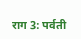राग 3: पर्वती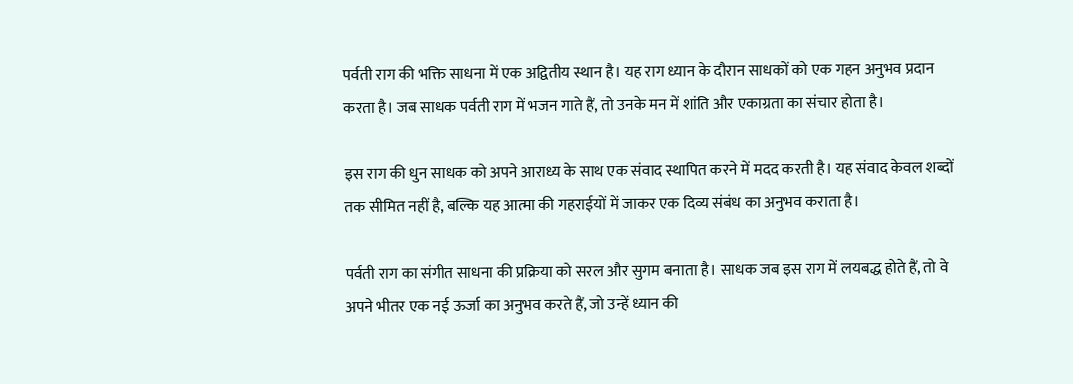पर्वती राग की भक्ति साधना में एक अद्वितीय स्थान है। यह राग ध्यान के दौरान साधकों को एक गहन अनुभव प्रदान करता है। जब साधक पर्वती राग में भजन गाते हैं, तो उनके मन में शांति और एकाग्रता का संचार होता है।

इस राग की धुन साधक को अपने आराध्य के साथ एक संवाद स्थापित करने में मदद करती है। यह संवाद केवल शब्दों तक सीमित नहीं है, बल्कि यह आत्मा की गहराईयों में जाकर एक दिव्य संबंध का अनुभव कराता है।

पर्वती राग का संगीत साधना की प्रक्रिया को सरल और सुगम बनाता है। साधक जब इस राग में लयबद्ध होते हैं, तो वे अपने भीतर एक नई ऊर्जा का अनुभव करते हैं, जो उन्हें ध्यान की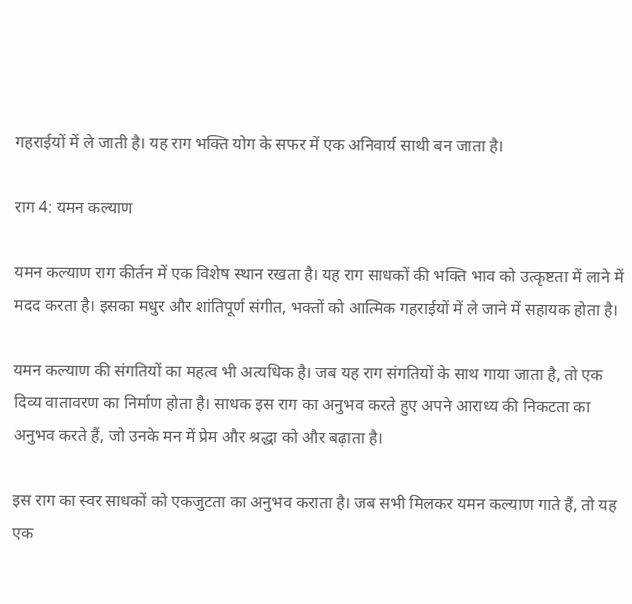गहराईयों में ले जाती है। यह राग भक्ति योग के सफर में एक अनिवार्य साथी बन जाता है।

राग 4: यमन कल्याण

यमन कल्याण राग कीर्तन में एक विशेष स्थान रखता है। यह राग साधकों की भक्ति भाव को उत्कृष्टता में लाने में मदद करता है। इसका मधुर और शांतिपूर्ण संगीत, भक्तों को आत्मिक गहराईयों में ले जाने में सहायक होता है।

यमन कल्याण की संगतियों का महत्व भी अत्यधिक है। जब यह राग संगतियों के साथ गाया जाता है, तो एक दिव्य वातावरण का निर्माण होता है। साधक इस राग का अनुभव करते हुए अपने आराध्य की निकटता का अनुभव करते हैं, जो उनके मन में प्रेम और श्रद्धा को और बढ़ाता है।

इस राग का स्वर साधकों को एकजुटता का अनुभव कराता है। जब सभी मिलकर यमन कल्याण गाते हैं, तो यह एक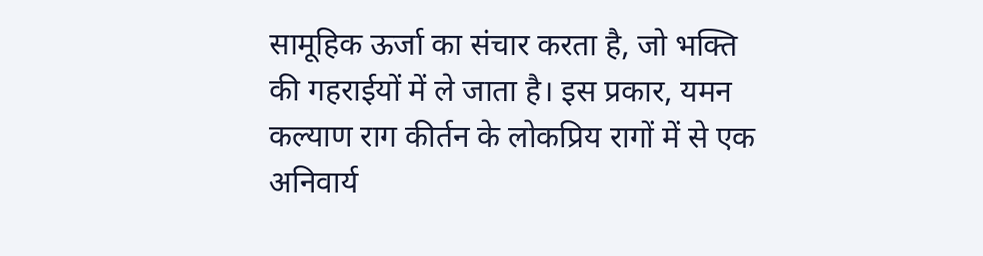सामूहिक ऊर्जा का संचार करता है, जो भक्ति की गहराईयों में ले जाता है। इस प्रकार, यमन कल्याण राग कीर्तन के लोकप्रिय रागों में से एक अनिवार्य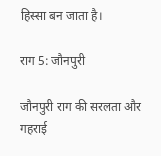हिस्सा बन जाता है।

राग 5: जौनपुरी

जौनपुरी राग की सरलता और गहराई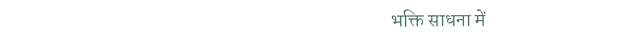भक्ति साधना में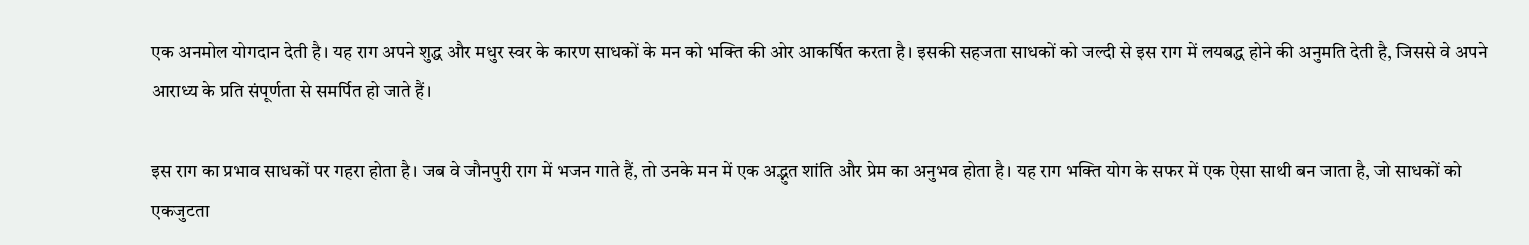एक अनमोल योगदान देती है। यह राग अपने शुद्ध और मधुर स्वर के कारण साधकों के मन को भक्ति की ओर आकर्षित करता है। इसकी सहजता साधकों को जल्दी से इस राग में लयबद्ध होने की अनुमति देती है, जिससे वे अपने आराध्य के प्रति संपूर्णता से समर्पित हो जाते हैं।

इस राग का प्रभाव साधकों पर गहरा होता है। जब वे जौनपुरी राग में भजन गाते हैं, तो उनके मन में एक अद्भुत शांति और प्रेम का अनुभव होता है। यह राग भक्ति योग के सफर में एक ऐसा साथी बन जाता है, जो साधकों को एकजुटता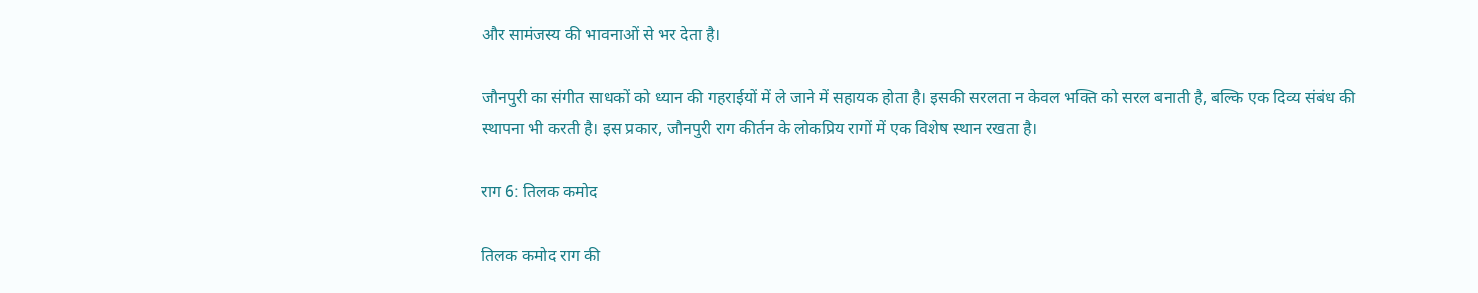और सामंजस्य की भावनाओं से भर देता है।

जौनपुरी का संगीत साधकों को ध्यान की गहराईयों में ले जाने में सहायक होता है। इसकी सरलता न केवल भक्ति को सरल बनाती है, बल्कि एक दिव्य संबंध की स्थापना भी करती है। इस प्रकार, जौनपुरी राग कीर्तन के लोकप्रिय रागों में एक विशेष स्थान रखता है।

राग 6: तिलक कमोद

तिलक कमोद राग की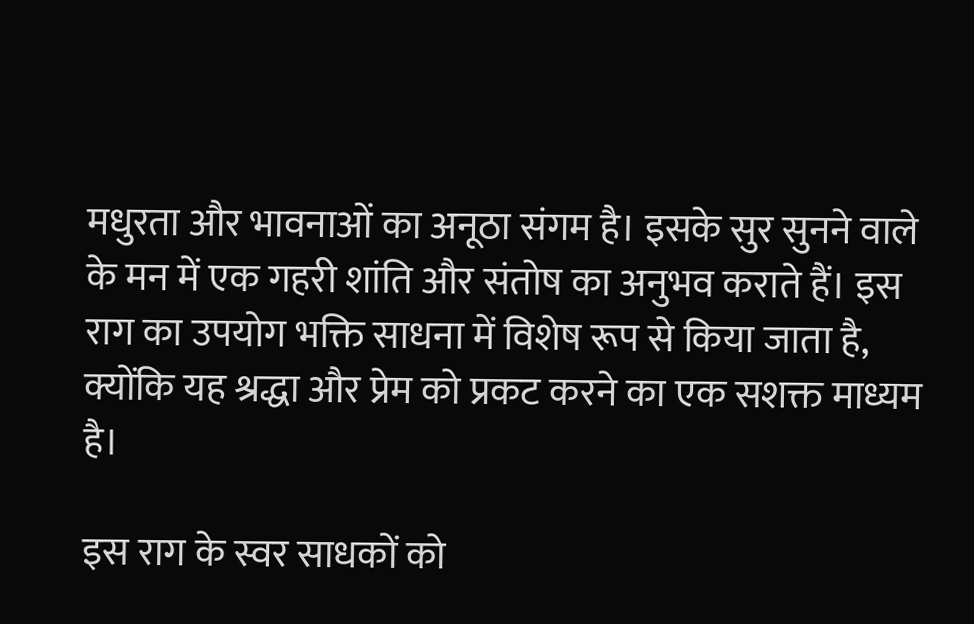मधुरता और भावनाओं का अनूठा संगम है। इसके सुर सुनने वाले के मन में एक गहरी शांति और संतोष का अनुभव कराते हैं। इस राग का उपयोग भक्ति साधना में विशेष रूप से किया जाता है, क्योंकि यह श्रद्धा और प्रेम को प्रकट करने का एक सशक्त माध्यम है।

इस राग के स्वर साधकों को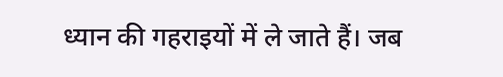ध्यान की गहराइयों में ले जाते हैं। जब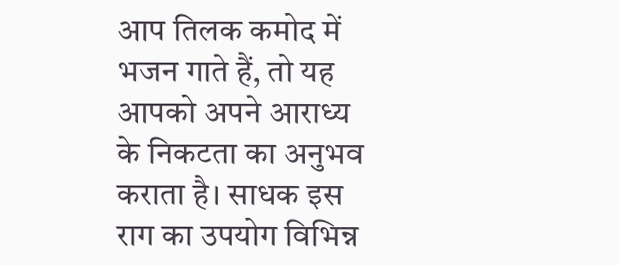आप तिलक कमोद में भजन गाते हैं, तो यह आपको अपने आराध्य के निकटता का अनुभव कराता है। साधक इस राग का उपयोग विभिन्न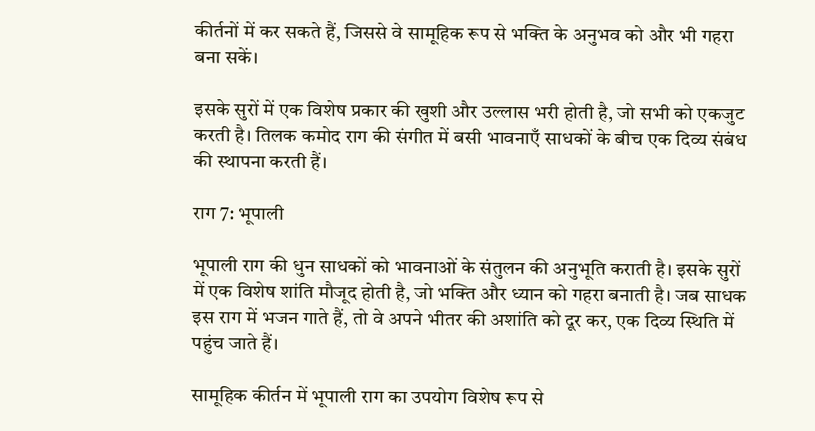कीर्तनों में कर सकते हैं, जिससे वे सामूहिक रूप से भक्ति के अनुभव को और भी गहरा बना सकें।

इसके सुरों में एक विशेष प्रकार की खुशी और उल्लास भरी होती है, जो सभी को एकजुट करती है। तिलक कमोद राग की संगीत में बसी भावनाएँ साधकों के बीच एक दिव्य संबंध की स्थापना करती हैं।

राग 7: भूपाली

भूपाली राग की धुन साधकों को भावनाओं के संतुलन की अनुभूति कराती है। इसके सुरों में एक विशेष शांति मौजूद होती है, जो भक्ति और ध्यान को गहरा बनाती है। जब साधक इस राग में भजन गाते हैं, तो वे अपने भीतर की अशांति को दूर कर, एक दिव्य स्थिति में पहुंच जाते हैं।

सामूहिक कीर्तन में भूपाली राग का उपयोग विशेष रूप से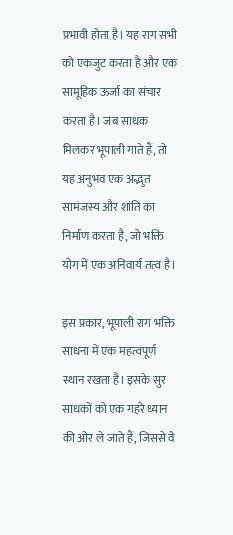प्रभावी होता है। यह राग सभी को एकजुट करता है और एक सामूहिक ऊर्जा का संचार करता है। जब साधक मिलकर भूपाली गाते हैं, तो यह अनुभव एक अद्भुत सामंजस्य और शांति का निर्माण करता है, जो भक्ति योग में एक अनिवार्य तत्व है।

इस प्रकार, भूपाली राग भक्ति साधना में एक महत्वपूर्ण स्थान रखता है। इसके सुर साधकों को एक गहरे ध्यान की ओर ले जाते हैं, जिससे वे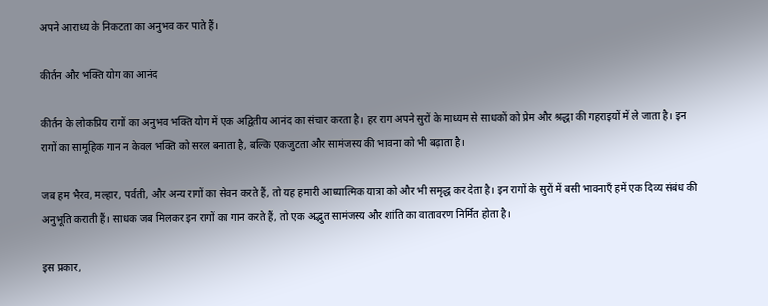अपने आराध्य के निकटता का अनुभव कर पाते हैं।

कीर्तन और भक्ति योग का आनंद

कीर्तन के लोकप्रिय रागों का अनुभव भक्ति योग में एक अद्वितीय आनंद का संचार करता है। हर राग अपने सुरों के माध्यम से साधकों को प्रेम और श्रद्धा की गहराइयों में ले जाता है। इन रागों का सामूहिक गान न केवल भक्ति को सरल बनाता है, बल्कि एकजुटता और सामंजस्य की भावना को भी बढ़ाता है।

जब हम भैरव, मल्हार, पर्वती, और अन्य रागों का सेवन करते हैं, तो यह हमारी आध्यात्मिक यात्रा को और भी समृद्ध कर देता है। इन रागों के सुरों में बसी भावनाएँ हमें एक दिव्य संबंध की अनुभूति कराती हैं। साधक जब मिलकर इन रागों का गान करते हैं, तो एक अद्भुत सामंजस्य और शांति का वातावरण निर्मित होता है।

इस प्रकार,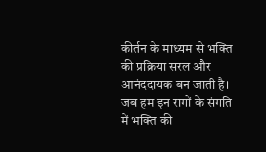कीर्तन के माध्यम से भक्ति की प्रक्रिया सरल और आनंददायक बन जाती है। जब हम इन रागों के संगति में भक्ति की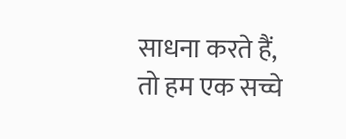साधना करते हैं, तो हम एक सच्चे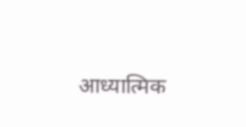आध्यात्मिक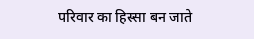परिवार का हिस्सा बन जाते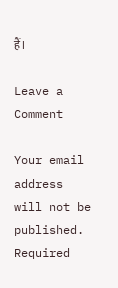हैं।

Leave a Comment

Your email address will not be published. Required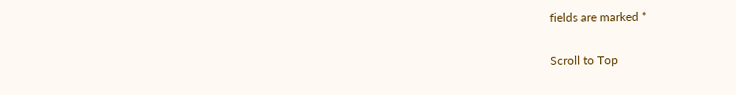fields are marked *

Scroll to Top